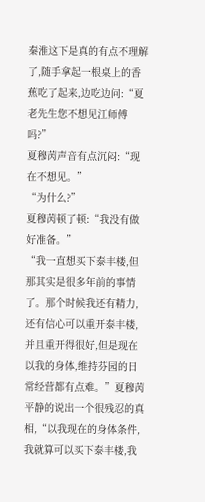秦淮这下是真的有点不理解了,随手拿起一根桌上的香蕉吃了起来,边吃边问:“夏老先生您不想见江师傅吗?”
夏穆苪声音有点沉闷:“现在不想见。”
“为什么?”
夏穆苪顿了顿:“我没有做好准备。”
“我一直想买下泰丰楼,但那其实是很多年前的事情了。那个时候我还有精力,还有信心可以重开泰丰楼,并且重开得很好,但是现在以我的身体,维持芬园的日常经营都有点难。”夏穆苪平静的说出一个很残忍的真相,“以我现在的身体条件,我就算可以买下泰丰楼,我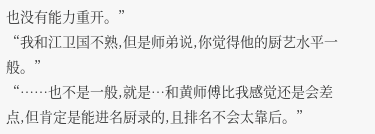也没有能力重开。”
“我和江卫国不熟,但是师弟说,你觉得他的厨艺水平一般。”
“……也不是一般,就是…和黄师傅比我感觉还是会差点,但肯定是能进名厨录的,且排名不会太靠后。”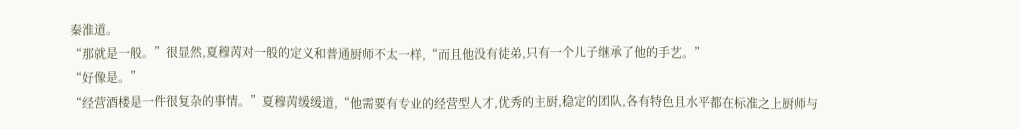秦淮道。
“那就是一般。”很显然,夏穆苪对一般的定义和普通厨师不太一样,“而且他没有徒弟,只有一个儿子继承了他的手艺。”
“好像是。”
“经营酒楼是一件很复杂的事情。”夏穆苪缓缓道,“他需要有专业的经营型人才,优秀的主厨,稳定的团队,各有特色且水平都在标准之上厨师与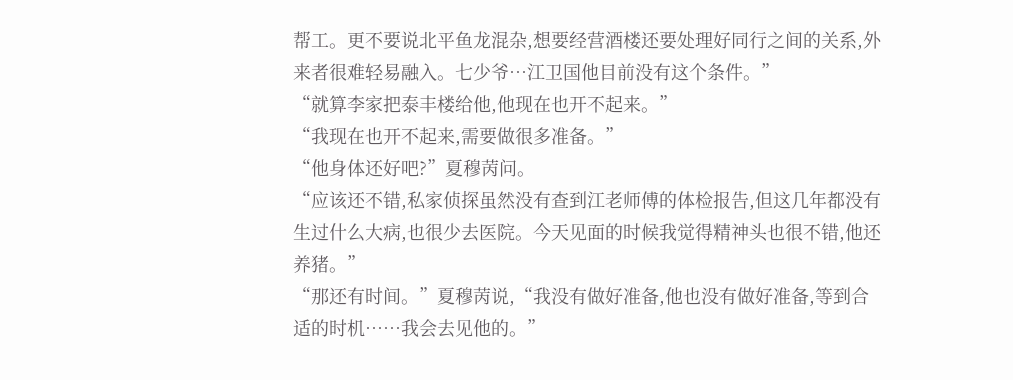帮工。更不要说北平鱼龙混杂,想要经营酒楼还要处理好同行之间的关系,外来者很难轻易融入。七少爷…江卫国他目前没有这个条件。”
“就算李家把泰丰楼给他,他现在也开不起来。”
“我现在也开不起来,需要做很多准备。”
“他身体还好吧?”夏穆苪问。
“应该还不错,私家侦探虽然没有查到江老师傅的体检报告,但这几年都没有生过什么大病,也很少去医院。今天见面的时候我觉得精神头也很不错,他还养猪。”
“那还有时间。”夏穆苪说,“我没有做好准备,他也没有做好准备,等到合适的时机……我会去见他的。”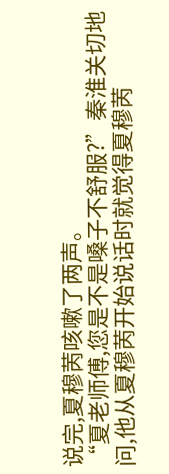说完,夏穆苪咳嗽了两声。
“夏老师傅,您是不是嗓子不舒服?”秦淮关切地问,他从夏穆苪开始说话时就觉得夏穆苪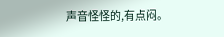声音怪怪的,有点闷。